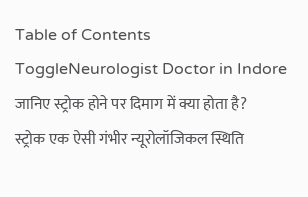Table of Contents
ToggleNeurologist Doctor in Indore जानिए स्ट्रोक होने पर दिमाग में क्या होता है?
स्ट्रोक एक ऐसी गंभीर न्यूरोलॉजिकल स्थिति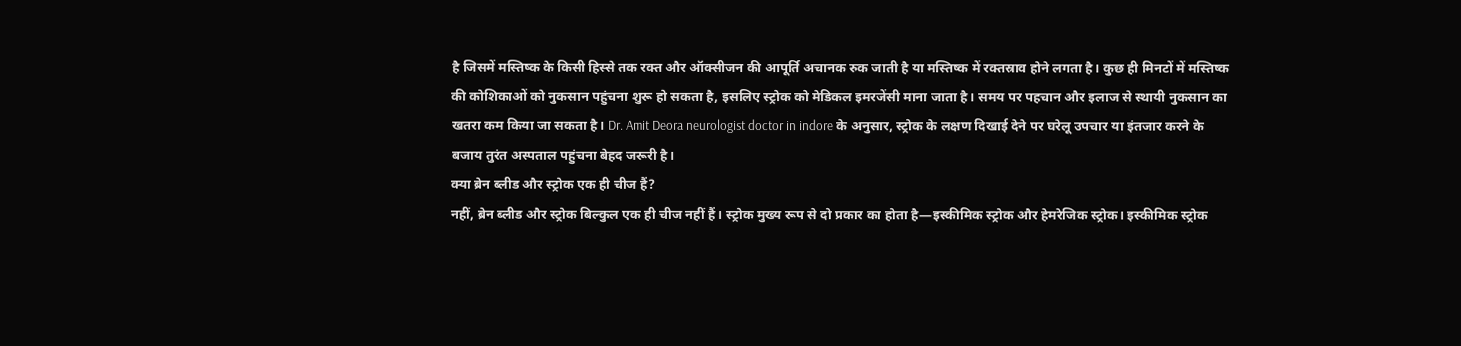है जिसमें मस्तिष्क के किसी हिस्से तक रक्त और ऑक्सीजन की आपूर्ति अचानक रुक जाती है या मस्तिष्क में रक्तस्राव होने लगता है। कुछ ही मिनटों में मस्तिष्क की कोशिकाओं को नुकसान पहुंचना शुरू हो सकता है, इसलिए स्ट्रोक को मेडिकल इमरजेंसी माना जाता है। समय पर पहचान और इलाज से स्थायी नुकसान का खतरा कम किया जा सकता है। Dr. Amit Deora neurologist doctor in indore के अनुसार, स्ट्रोक के लक्षण दिखाई देने पर घरेलू उपचार या इंतजार करने के बजाय तुरंत अस्पताल पहुंचना बेहद जरूरी है।
क्या ब्रेन ब्लीड और स्ट्रोक एक ही चीज हैं?
नहीं, ब्रेन ब्लीड और स्ट्रोक बिल्कुल एक ही चीज नहीं हैं। स्ट्रोक मुख्य रूप से दो प्रकार का होता है—इस्कीमिक स्ट्रोक और हेमरेजिक स्ट्रोक। इस्कीमिक स्ट्रोक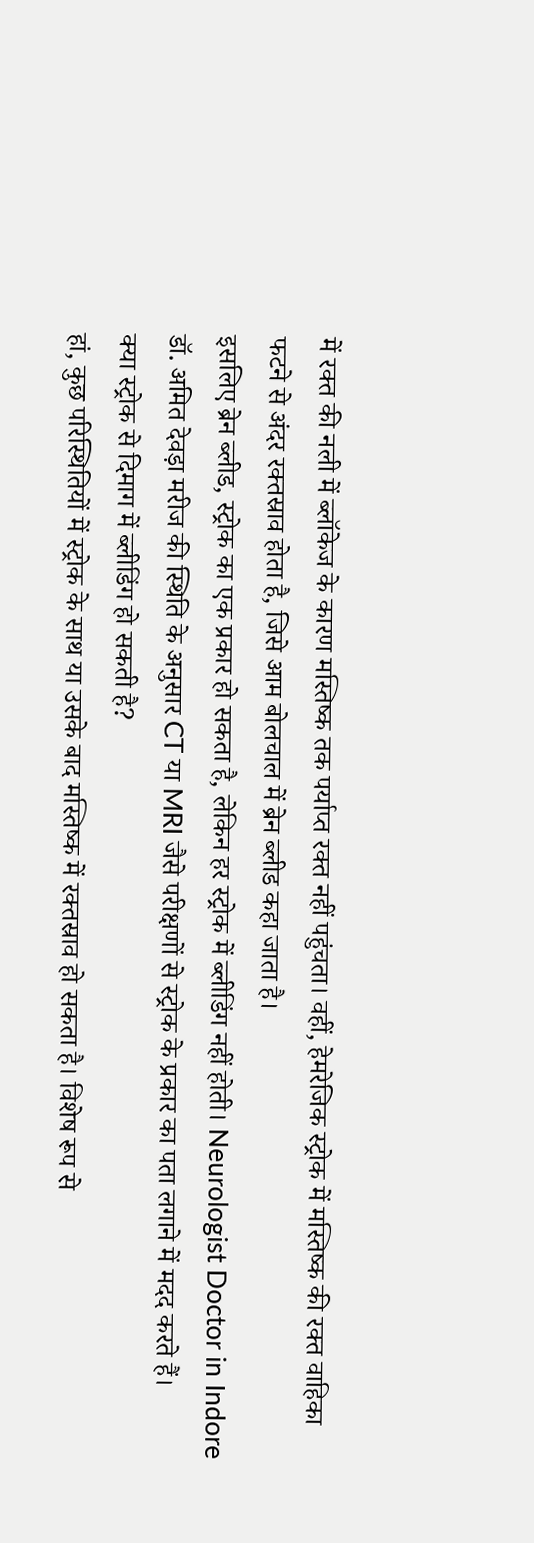में रक्त की नली में ब्लॉकेज के कारण मस्तिष्क तक पर्याप्त रक्त नहीं पहुंचता। वहीं, हेमरेजिक स्ट्रोक में मस्तिष्क की रक्त वाहिका फटने से अंदर रक्तस्राव होता है, जिसे आम बोलचाल में ब्रेन ब्लीड कहा जाता है।
इसलिए ब्रेन ब्लीड, स्ट्रोक का एक प्रकार हो सकता है, लेकिन हर स्ट्रोक में ब्लीडिंग नहीं होती। Neurologist Doctor in Indore डॉ. अमित देवड़ा मरीज की स्थिति के अनुसार CT या MRI जैसे परीक्षणों से स्ट्रोक के प्रकार का पता लगाने में मदद करते हैं।
क्या स्ट्रोक से दिमाग में ब्लीडिंग हो सकती है?
हां, कुछ परिस्थितियों में स्ट्रोक के साथ या उसके बाद मस्तिष्क में रक्तस्राव हो सकता है। विशेष रूप से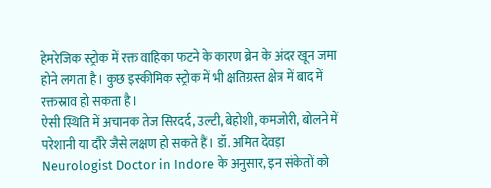हेमरेजिक स्ट्रोक में रक्त वाहिका फटने के कारण ब्रेन के अंदर खून जमा होने लगता है। कुछ इस्कीमिक स्ट्रोक में भी क्षतिग्रस्त क्षेत्र में बाद में रक्तस्राव हो सकता है।
ऐसी स्थिति में अचानक तेज सिरदर्द, उल्टी, बेहोशी, कमजोरी, बोलने में परेशानी या दौरे जैसे लक्षण हो सकते हैं। डॉ. अमित देवड़ा Neurologist Doctor in Indore के अनुसार, इन संकेतों को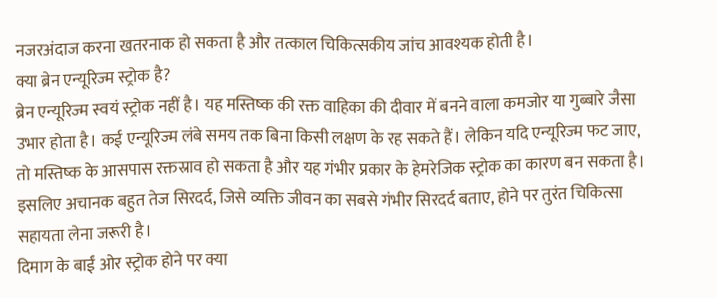नजरअंदाज करना खतरनाक हो सकता है और तत्काल चिकित्सकीय जांच आवश्यक होती है।
क्या ब्रेन एन्यूरिज्म स्ट्रोक है?
ब्रेन एन्यूरिज्म स्वयं स्ट्रोक नहीं है। यह मस्तिष्क की रक्त वाहिका की दीवार में बनने वाला कमजोर या गुब्बारे जैसा उभार होता है। कई एन्यूरिज्म लंबे समय तक बिना किसी लक्षण के रह सकते हैं। लेकिन यदि एन्यूरिज्म फट जाए, तो मस्तिष्क के आसपास रक्तस्राव हो सकता है और यह गंभीर प्रकार के हेमरेजिक स्ट्रोक का कारण बन सकता है।
इसलिए अचानक बहुत तेज सिरदर्द, जिसे व्यक्ति जीवन का सबसे गंभीर सिरदर्द बताए, होने पर तुरंत चिकित्सा सहायता लेना जरूरी है।
दिमाग के बाईं ओर स्ट्रोक होने पर क्या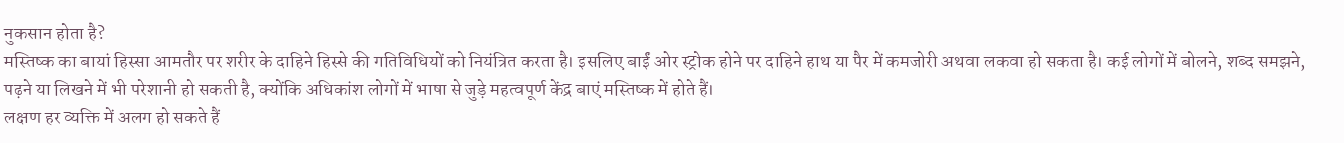नुकसान होता है?
मस्तिष्क का बायां हिस्सा आमतौर पर शरीर के दाहिने हिस्से की गतिविधियों को नियंत्रित करता है। इसलिए बाईं ओर स्ट्रोक होने पर दाहिने हाथ या पैर में कमजोरी अथवा लकवा हो सकता है। कई लोगों में बोलने, शब्द समझने, पढ़ने या लिखने में भी परेशानी हो सकती है, क्योंकि अधिकांश लोगों में भाषा से जुड़े महत्वपूर्ण केंद्र बाएं मस्तिष्क में होते हैं।
लक्षण हर व्यक्ति में अलग हो सकते हैं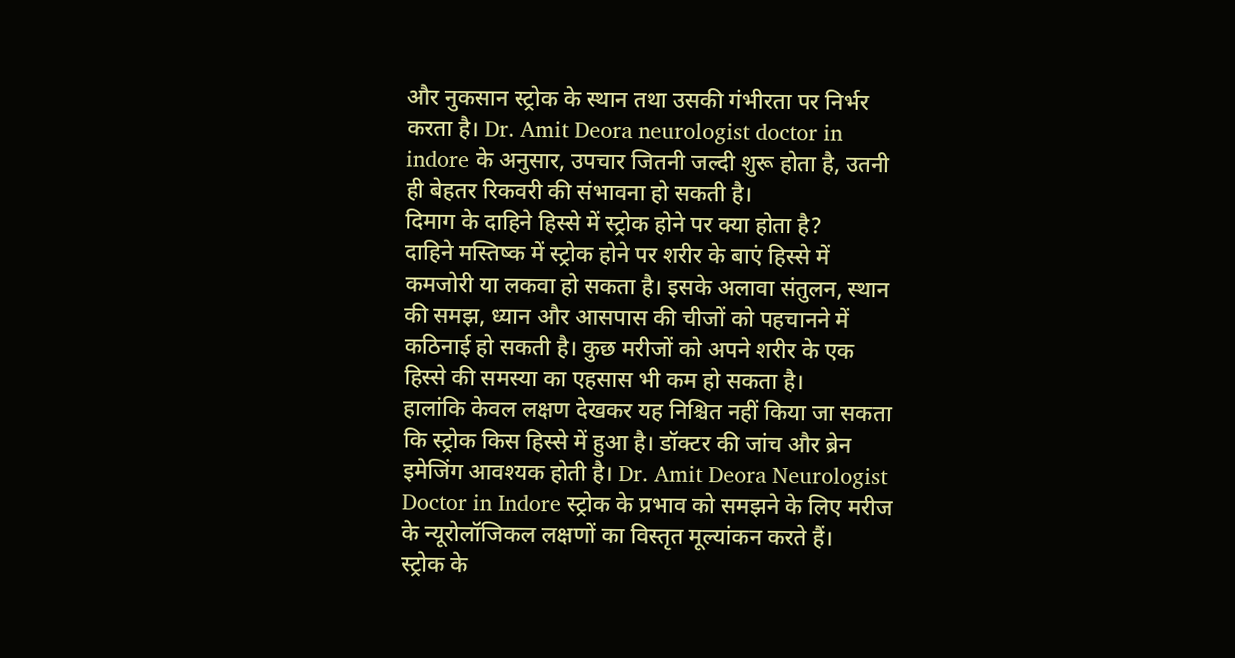और नुकसान स्ट्रोक के स्थान तथा उसकी गंभीरता पर निर्भर करता है। Dr. Amit Deora neurologist doctor in indore के अनुसार, उपचार जितनी जल्दी शुरू होता है, उतनी ही बेहतर रिकवरी की संभावना हो सकती है।
दिमाग के दाहिने हिस्से में स्ट्रोक होने पर क्या होता है?
दाहिने मस्तिष्क में स्ट्रोक होने पर शरीर के बाएं हिस्से में कमजोरी या लकवा हो सकता है। इसके अलावा संतुलन, स्थान की समझ, ध्यान और आसपास की चीजों को पहचानने में कठिनाई हो सकती है। कुछ मरीजों को अपने शरीर के एक हिस्से की समस्या का एहसास भी कम हो सकता है।
हालांकि केवल लक्षण देखकर यह निश्चित नहीं किया जा सकता कि स्ट्रोक किस हिस्से में हुआ है। डॉक्टर की जांच और ब्रेन इमेजिंग आवश्यक होती है। Dr. Amit Deora Neurologist Doctor in Indore स्ट्रोक के प्रभाव को समझने के लिए मरीज के न्यूरोलॉजिकल लक्षणों का विस्तृत मूल्यांकन करते हैं।
स्ट्रोक के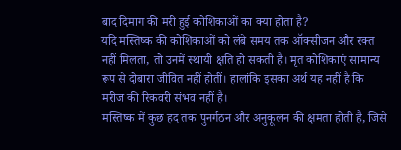बाद दिमाग की मरी हुई कोशिकाओं का क्या होता है?
यदि मस्तिष्क की कोशिकाओं को लंबे समय तक ऑक्सीजन और रक्त नहीं मिलता, तो उनमें स्थायी क्षति हो सकती है। मृत कोशिकाएं सामान्य रूप से दोबारा जीवित नहीं होतीं। हालांकि इसका अर्थ यह नहीं है कि मरीज की रिकवरी संभव नहीं है।
मस्तिष्क में कुछ हद तक पुनर्गठन और अनुकूलन की क्षमता होती है, जिसे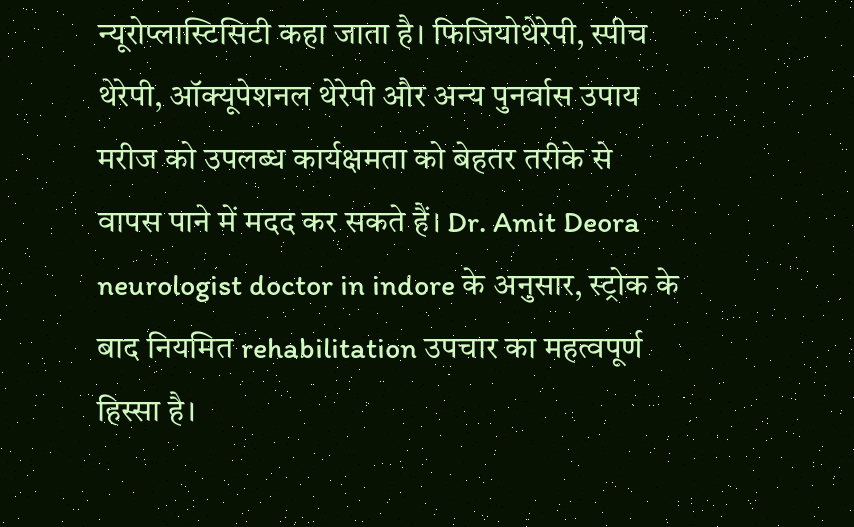न्यूरोप्लास्टिसिटी कहा जाता है। फिजियोथेरेपी, स्पीच थेरेपी, ऑक्यूपेशनल थेरेपी और अन्य पुनर्वास उपाय मरीज को उपलब्ध कार्यक्षमता को बेहतर तरीके से वापस पाने में मदद कर सकते हैं। Dr. Amit Deora neurologist doctor in indore के अनुसार, स्ट्रोक के बाद नियमित rehabilitation उपचार का महत्वपूर्ण हिस्सा है।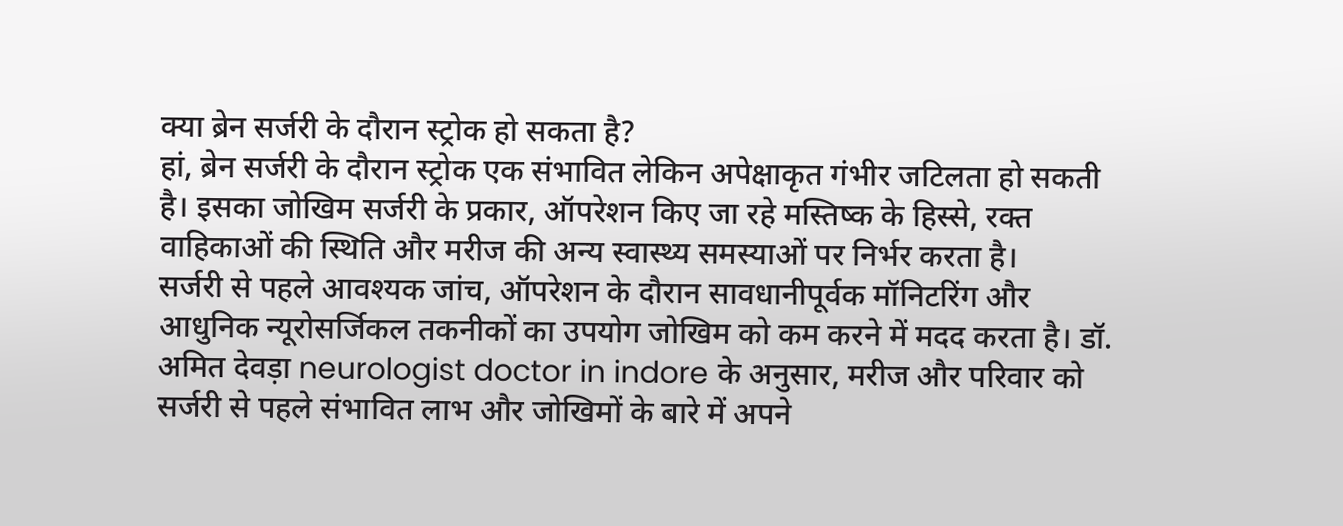क्या ब्रेन सर्जरी के दौरान स्ट्रोक हो सकता है?
हां, ब्रेन सर्जरी के दौरान स्ट्रोक एक संभावित लेकिन अपेक्षाकृत गंभीर जटिलता हो सकती है। इसका जोखिम सर्जरी के प्रकार, ऑपरेशन किए जा रहे मस्तिष्क के हिस्से, रक्त वाहिकाओं की स्थिति और मरीज की अन्य स्वास्थ्य समस्याओं पर निर्भर करता है।
सर्जरी से पहले आवश्यक जांच, ऑपरेशन के दौरान सावधानीपूर्वक मॉनिटरिंग और आधुनिक न्यूरोसर्जिकल तकनीकों का उपयोग जोखिम को कम करने में मदद करता है। डॉ. अमित देवड़ा neurologist doctor in indore के अनुसार, मरीज और परिवार को सर्जरी से पहले संभावित लाभ और जोखिमों के बारे में अपने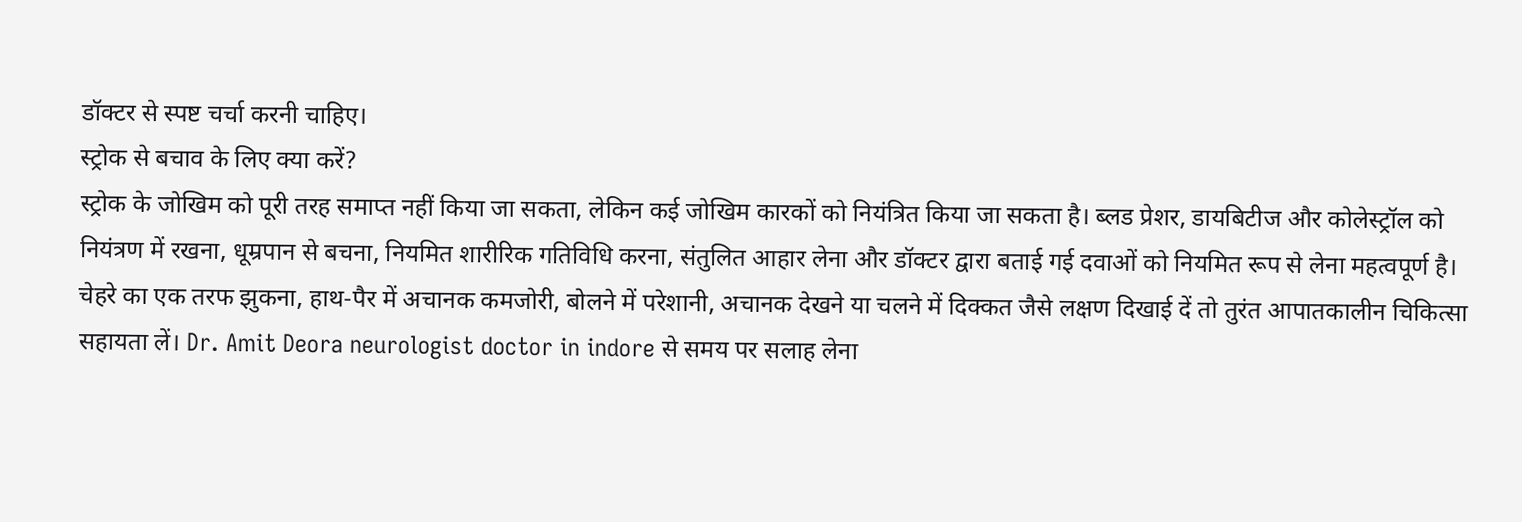डॉक्टर से स्पष्ट चर्चा करनी चाहिए।
स्ट्रोक से बचाव के लिए क्या करें?
स्ट्रोक के जोखिम को पूरी तरह समाप्त नहीं किया जा सकता, लेकिन कई जोखिम कारकों को नियंत्रित किया जा सकता है। ब्लड प्रेशर, डायबिटीज और कोलेस्ट्रॉल को नियंत्रण में रखना, धूम्रपान से बचना, नियमित शारीरिक गतिविधि करना, संतुलित आहार लेना और डॉक्टर द्वारा बताई गई दवाओं को नियमित रूप से लेना महत्वपूर्ण है।
चेहरे का एक तरफ झुकना, हाथ-पैर में अचानक कमजोरी, बोलने में परेशानी, अचानक देखने या चलने में दिक्कत जैसे लक्षण दिखाई दें तो तुरंत आपातकालीन चिकित्सा सहायता लें। Dr. Amit Deora neurologist doctor in indore से समय पर सलाह लेना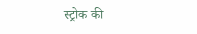स्ट्रोक की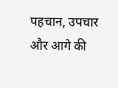पहचान, उपचार और आगे की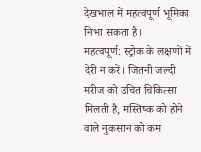देखभाल में महत्वपूर्ण भूमिका निभा सकता है।
महत्वपूर्ण: स्ट्रोक के लक्षणों में देरी न करें। जितनी जल्दी मरीज को उचित चिकित्सा मिलती है, मस्तिष्क को होने वाले नुकसान को कम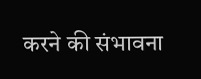करने की संभावना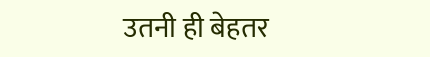उतनी ही बेहतर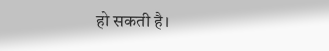हो सकती है।